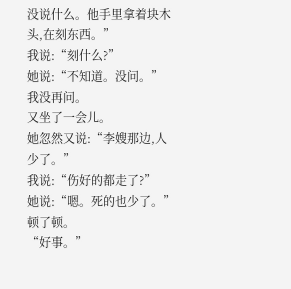没说什么。他手里拿着块木头,在刻东西。”
我说:“刻什么?”
她说:“不知道。没问。”
我没再问。
又坐了一会儿。
她忽然又说:“李嫂那边,人少了。”
我说:“伤好的都走了?”
她说:“嗯。死的也少了。”
顿了顿。
“好事。”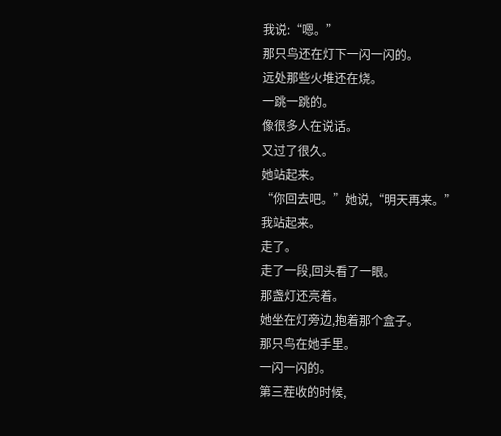我说:“嗯。”
那只鸟还在灯下一闪一闪的。
远处那些火堆还在烧。
一跳一跳的。
像很多人在说话。
又过了很久。
她站起来。
“你回去吧。”她说,“明天再来。”
我站起来。
走了。
走了一段,回头看了一眼。
那盏灯还亮着。
她坐在灯旁边,抱着那个盒子。
那只鸟在她手里。
一闪一闪的。
第三茬收的时候,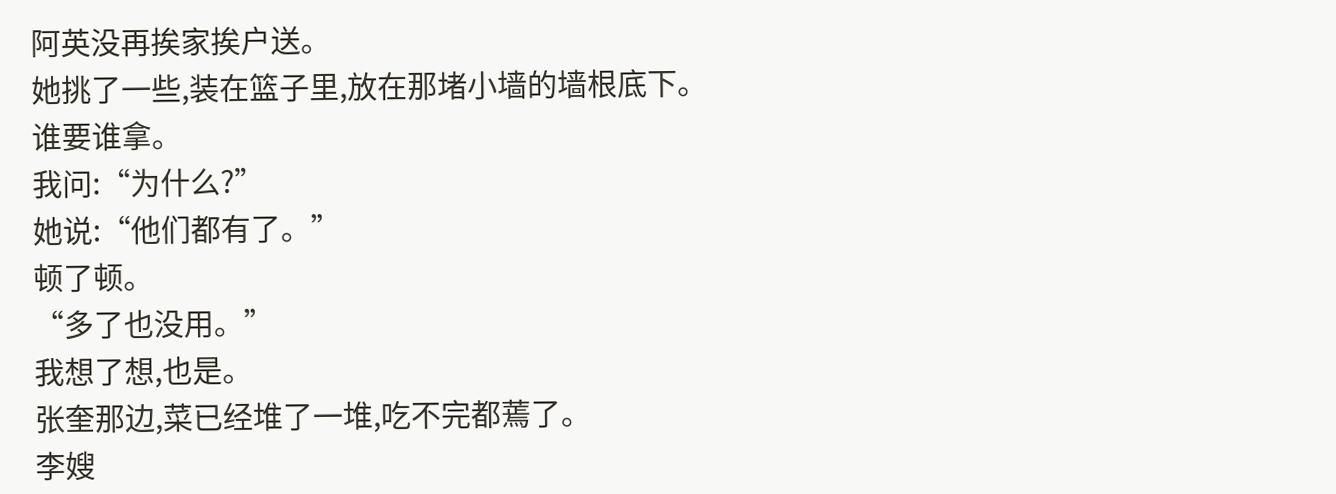阿英没再挨家挨户送。
她挑了一些,装在篮子里,放在那堵小墙的墙根底下。
谁要谁拿。
我问:“为什么?”
她说:“他们都有了。”
顿了顿。
“多了也没用。”
我想了想,也是。
张奎那边,菜已经堆了一堆,吃不完都蔫了。
李嫂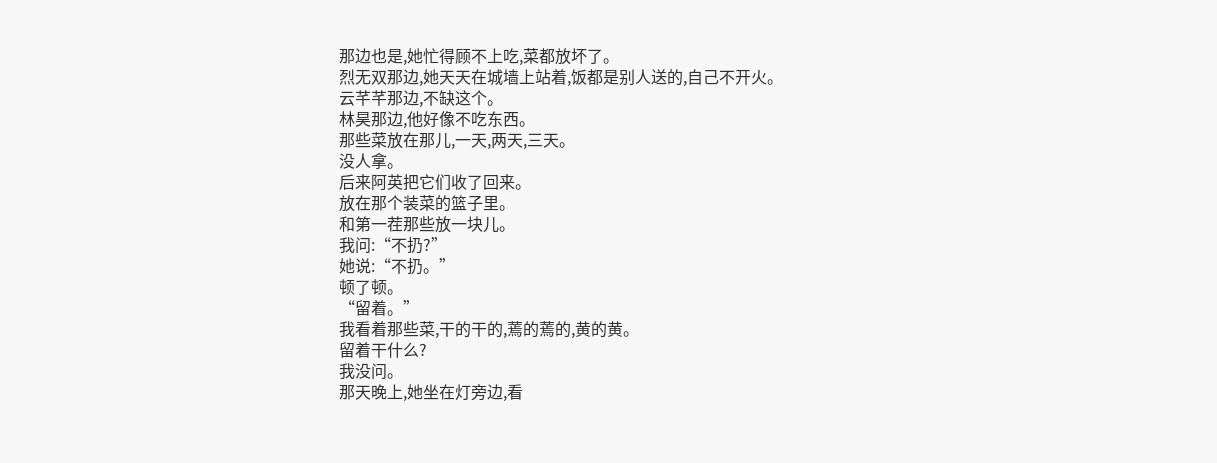那边也是,她忙得顾不上吃,菜都放坏了。
烈无双那边,她天天在城墙上站着,饭都是别人送的,自己不开火。
云芊芊那边,不缺这个。
林昊那边,他好像不吃东西。
那些菜放在那儿,一天,两天,三天。
没人拿。
后来阿英把它们收了回来。
放在那个装菜的篮子里。
和第一茬那些放一块儿。
我问:“不扔?”
她说:“不扔。”
顿了顿。
“留着。”
我看着那些菜,干的干的,蔫的蔫的,黄的黄。
留着干什么?
我没问。
那天晚上,她坐在灯旁边,看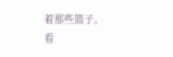着那些篮子。
看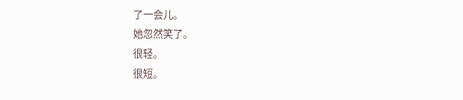了一会儿。
她忽然笑了。
很轻。
很短。